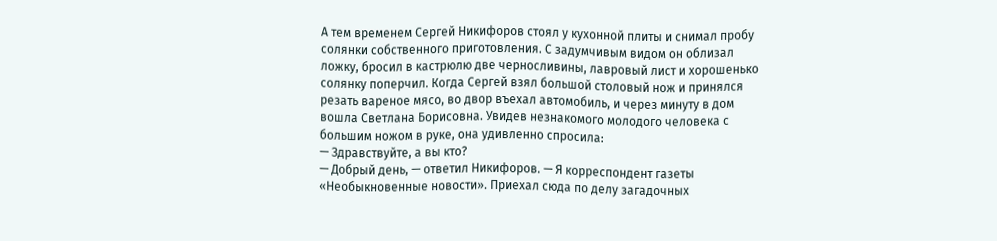А тем временем Сергей Никифоров стоял у кухонной плиты и снимал пробу солянки собственного приготовления. С задумчивым видом он облизал ложку, бросил в кастрюлю две черносливины, лавровый лист и хорошенько солянку поперчил. Когда Сергей взял большой столовый нож и принялся резать вареное мясо, во двор въехал автомобиль, и через минуту в дом вошла Светлана Борисовна. Увидев незнакомого молодого человека с большим ножом в руке, она удивленно спросила:
— Здравствуйте, а вы кто?
— Добрый день, — ответил Никифоров. — Я корреспондент газеты «Необыкновенные новости». Приехал сюда по делу загадочных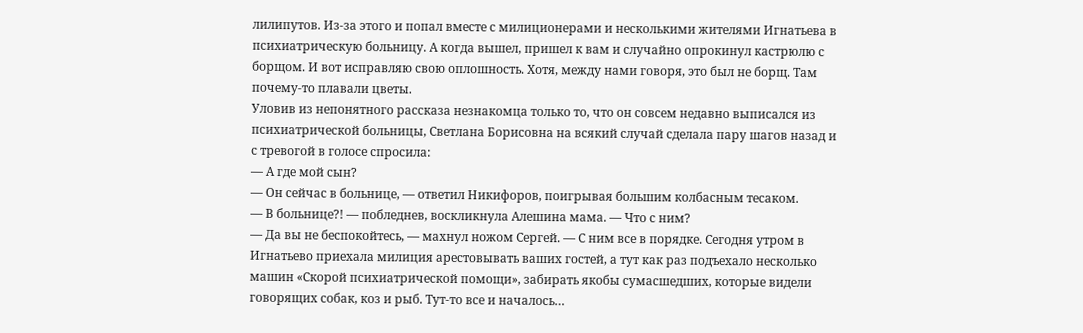лилипутов. Из-за этого и попал вместе с милиционерами и несколькими жителями Игнатьева в психиатрическую больницу. А когда вышел, пришел к вам и случайно опрокинул кастрюлю с борщом. И вот исправляю свою оплошность. Хотя, между нами говоря, это был не борщ. Там почему-то плавали цветы.
Уловив из непонятного рассказа незнакомца только то, что он совсем недавно выписался из психиатрической больницы, Светлана Борисовна на всякий случай сделала пару шагов назад и с тревогой в голосе спросила:
— А где мой сын?
— Он сейчас в больнице, — ответил Никифоров, поигрывая большим колбасным тесаком.
— В больнице?! — побледнев, воскликнула Алешина мама. — Что с ним?
— Да вы не беспокойтесь, — махнул ножом Сергей. — С ним все в порядке. Сегодня утром в Игнатьево приехала милиция арестовывать ваших гостей, а тут как раз подъехало несколько машин «Скорой психиатрической помощи», забирать якобы сумасшедших, которые видели говорящих собак, коз и рыб. Тут-то все и началось…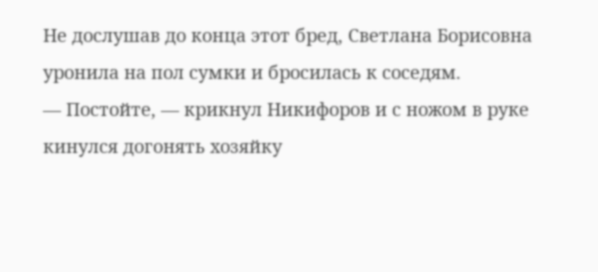Не дослушав до конца этот бред, Светлана Борисовна уронила на пол сумки и бросилась к соседям.
— Постойте, — крикнул Никифоров и с ножом в руке кинулся догонять хозяйку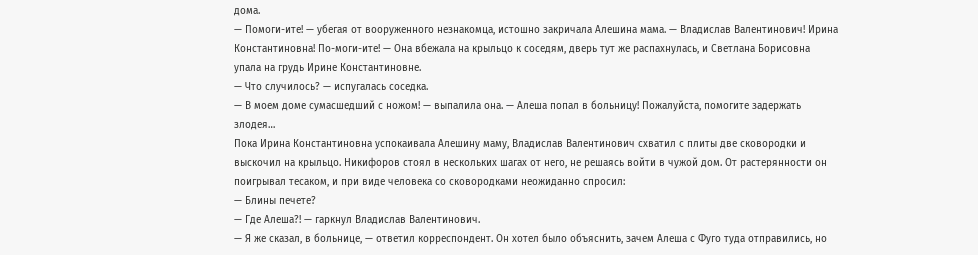дома.
— Помоги-ите! — убегая от вооруженного незнакомца, истошно закричала Алешина мама. — Владислав Валентинович! Ирина Константиновна! По-моги-ите! — Она вбежала на крыльцо к соседям, дверь тут же распахнулась, и Светлана Борисовна упала на грудь Ирине Константиновне.
— Что случилось? — испугалась соседка.
— В моем доме сумасшедший с ножом! — выпалила она. — Алеша попал в больницу! Пожалуйста, помогите задержать злодея…
Пока Ирина Константиновна успокаивала Алешину маму, Владислав Валентинович схватил с плиты две сковородки и выскочил на крыльцо. Никифоров стоял в нескольких шагах от него, не решаясь войти в чужой дом. От растерянности он поигрывал тесаком, и при виде человека со сковородками неожиданно спросил:
— Блины печете?
— Где Алеша?! — гаркнул Владислав Валентинович.
— Я же сказал, в больнице, — ответил корреспондент. Он хотел было объяснить, зачем Алеша с Фуго туда отправились, но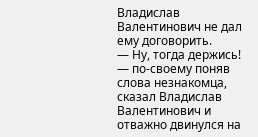Владислав Валентинович не дал ему договорить.
— Ну, тогда держись! — по-своему поняв слова незнакомца, сказал Владислав Валентинович и отважно двинулся на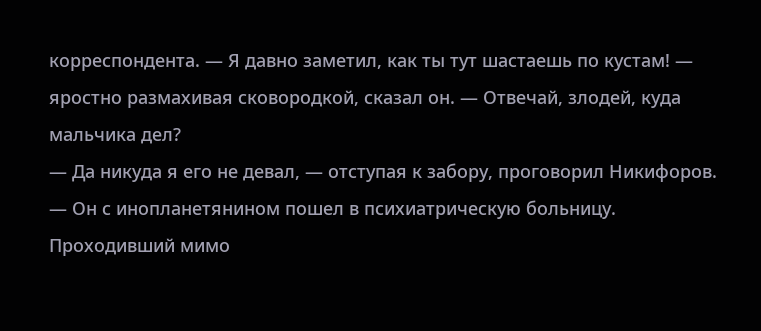корреспондента. — Я давно заметил, как ты тут шастаешь по кустам! — яростно размахивая сковородкой, сказал он. — Отвечай, злодей, куда мальчика дел?
— Да никуда я его не девал, — отступая к забору, проговорил Никифоров. — Он с инопланетянином пошел в психиатрическую больницу.
Проходивший мимо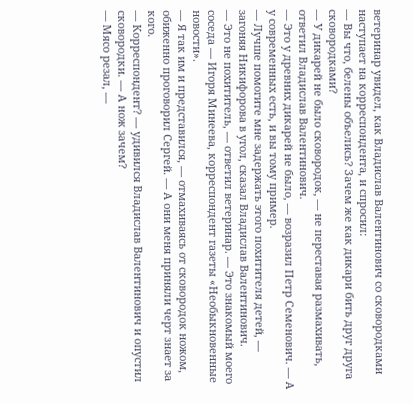ветеринар увидел, как Владислав Валентинович со сковородками наступает на корреспондента, и спросил:
— Вы что, белены объелись? Зачем же как дикари бить друг друга сковородками?
— У дикарей не было сковородок, — не переставая размахивать, ответил Владислав Валентинович.
— Это у древних дикарей не было, — возразил Петр Семенович. — А у современных есть, и вы тому пример.
— Лучше помогите мне задержать этого похитителя детей, — загоняя Никифорова в угол, сказал Владислав Валентинович.
— Это не похититель, — ответил ветеринар. — Это знакомый моего соседа — Игоря Минеева, корреспондент газеты «Необыкновенные новости».
— Я так им и представился, — отмахиваясь от сковородок ножом, обиженно проговорил Сергей. — А они меня приняли черт знает за кого.
— Корреспондент? — удивился Владислав Валентинович и опустил сковородки. — А нож зачем?
— Мясо резал, —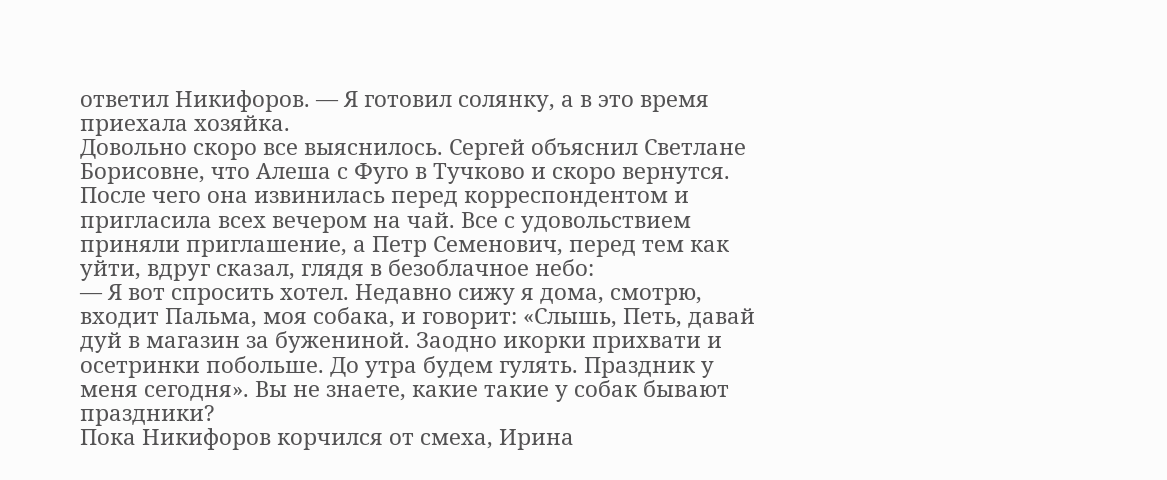ответил Никифоров. — Я готовил солянку, а в это время приехала хозяйка.
Довольно скоро все выяснилось. Сергей объяснил Светлане Борисовне, что Алеша с Фуго в Тучково и скоро вернутся. После чего она извинилась перед корреспондентом и пригласила всех вечером на чай. Все с удовольствием приняли приглашение, а Петр Семенович, перед тем как уйти, вдруг сказал, глядя в безоблачное небо:
— Я вот спросить хотел. Недавно сижу я дома, смотрю, входит Пальма, моя собака, и говорит: «Слышь, Петь, давай дуй в магазин за бужениной. Заодно икорки прихвати и осетринки побольше. До утра будем гулять. Праздник у меня сегодня». Вы не знаете, какие такие у собак бывают праздники?
Пока Никифоров корчился от смеха, Ирина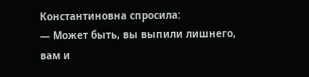Константиновна спросила:
— Может быть, вы выпили лишнего, вам и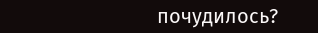почудилось?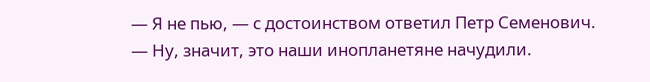— Я не пью, — с достоинством ответил Петр Семенович.
— Ну, значит, это наши инопланетяне начудили.